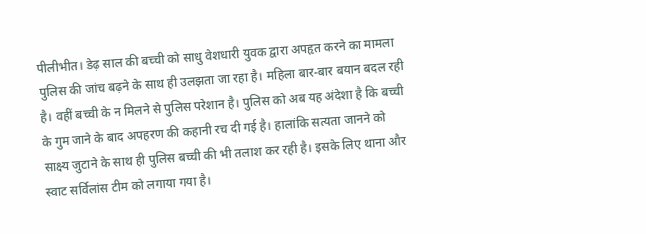पीलीभीत। डेढ़ साल की बच्ची को साधु वेशधारी युवक द्वारा अपहृत करने का मामला पुलिस की जांच बढ़ने के साथ ही उलझता जा रहा है। महिला बार-बार बयान बदल रही है। वहीं बच्ची के न मिलने से पुलिस परेशान है। पुलिस को अब यह अंदेशा है कि बच्ची के गुम जाने के बाद अपहरण की कहानी रच दी गई है। हालांकि सत्यता जानने को साक्ष्य जुटाने के साथ ही पुलिस बच्ची की भी तलाश कर रही है। इसके लिए थाना और स्वाट सर्विलांस टीम को लगाया गया है।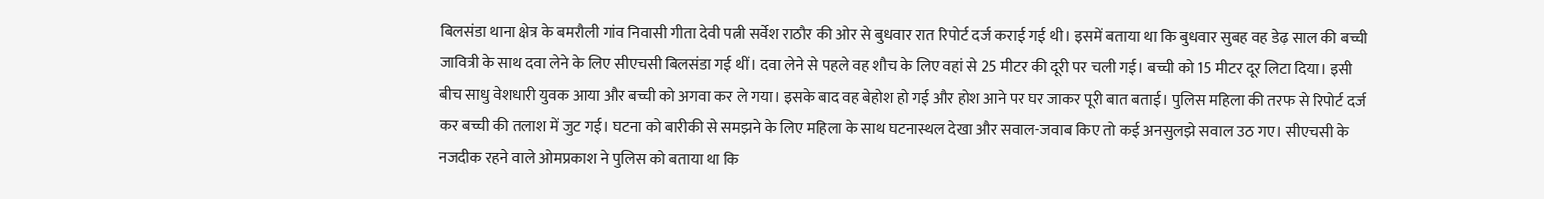बिलसंडा थाना क्षेत्र के बमरौली गांव निवासी गीता देवी पत्नी सर्वेश राठौर की ओर से बुधवार रात रिपोर्ट दर्ज कराई गई थी। इसमें बताया था कि बुधवार सुबह वह डेढ़ साल की बच्ची जावित्री के साथ दवा लेने के लिए सीएचसी बिलसंडा गई थीं। दवा लेने से पहले वह शौच के लिए वहां से 25 मीटर की दूरी पर चली गई। बच्ची को 15 मीटर दूर लिटा दिया। इसी बीच साधु वेशधारी युवक आया और बच्ची को अगवा कर ले गया। इसके बाद वह बेहोश हो गई और होश आने पर घर जाकर पूरी बात बताई। पुलिस महिला की तरफ से रिपोर्ट दर्ज कर बच्ची की तलाश में जुट गई। घटना को बारीकी से समझने के लिए महिला के साथ घटनास्थल देखा और सवाल-जवाब किए तो कई अनसुलझे सवाल उठ गए। सीएचसी के नजदीक रहने वाले ओमप्रकाश ने पुलिस को बताया था कि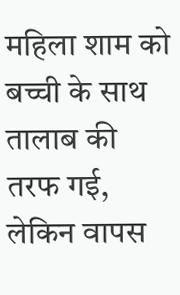महिला शाम को बच्ची के साथ तालाब की तरफ गई, लेकिन वापस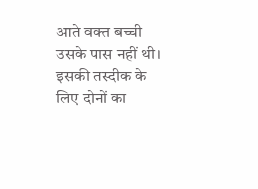आते वक्त बच्ची उसके पास नहीं थी। इसकी तस्दीक के लिए दोनों का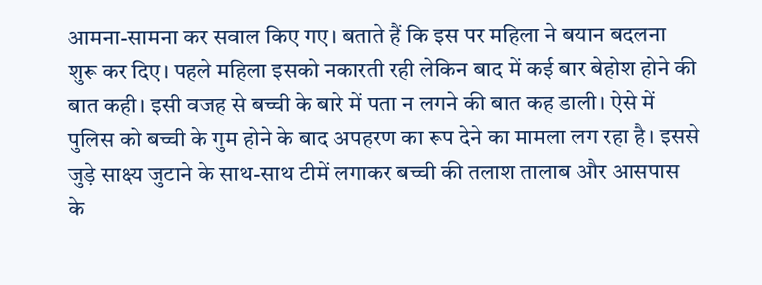आमना-सामना कर सवाल किए गए। बताते हैं कि इस पर महिला ने बयान बदलना शुरू कर दिए। पहले महिला इसको नकारती रही लेकिन बाद में कई बार बेहोश होने की बात कही। इसी वजह से बच्ची के बारे में पता न लगने की बात कह डाली। ऐसे में पुलिस को बच्ची के गुम होने के बाद अपहरण का रूप देने का मामला लग रहा है। इससे जुड़े साक्ष्य जुटाने के साथ-साथ टीमें लगाकर बच्ची की तलाश तालाब और आसपास के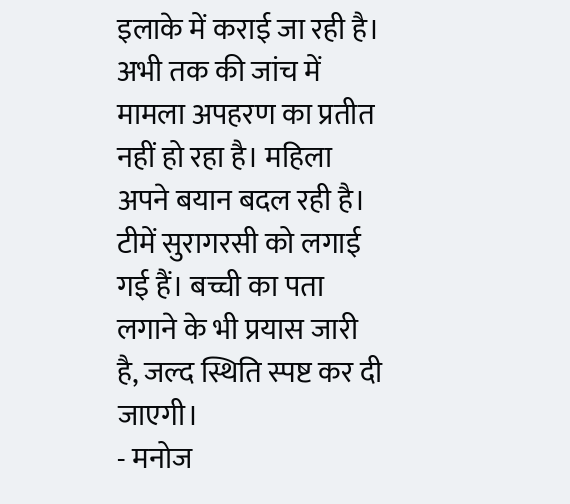इलाके में कराई जा रही है।
अभी तक की जांच में मामला अपहरण का प्रतीत नहीं हो रहा है। महिला अपने बयान बदल रही है। टीमें सुरागरसी को लगाई गई हैं। बच्ची का पता लगाने के भी प्रयास जारी है, जल्द स्थिति स्पष्ट कर दी जाएगी।
- मनोज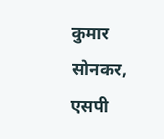कुमार सोनकर, एसपी